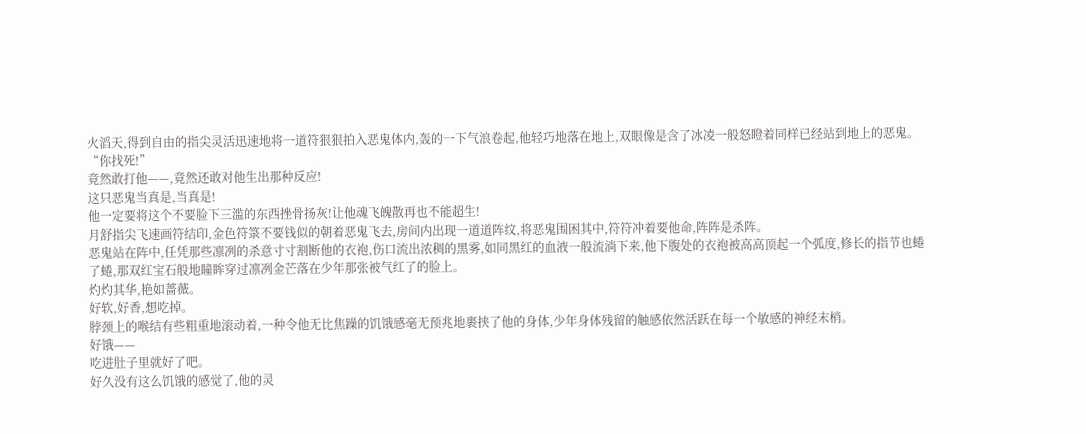火滔天,得到自由的指尖灵活迅速地将一道符狠狠拍入恶鬼体内,轰的一下气浪卷起,他轻巧地落在地上,双眼像是含了冰凌一般怒瞪着同样已经站到地上的恶鬼。
“你找死!”
竟然敢打他——,竟然还敢对他生出那种反应!
这只恶鬼当真是,当真是!
他一定要将这个不要脸下三滥的东西挫骨扬灰!让他魂飞魄散再也不能超生!
月舒指尖飞速画符结印,金色符箓不要钱似的朝着恶鬼飞去,房间内出现一道道阵纹,将恶鬼围困其中,符符冲着要他命,阵阵是杀阵。
恶鬼站在阵中,任凭那些凛冽的杀意寸寸割断他的衣袍,伤口流出浓稠的黑雾,如同黑红的血液一般流淌下来,他下腹处的衣袍被高高顶起一个弧度,修长的指节也蜷了蜷,那双红宝石般地瞳眸穿过凛冽金芒落在少年那张被气红了的脸上。
灼灼其华,艳如蔷薇。
好软,好香,想吃掉。
脖颈上的喉结有些粗重地滚动着,一种令他无比焦躁的饥饿感毫无预兆地裹挟了他的身体,少年身体残留的触感依然活跃在每一个敏感的神经末梢。
好饿——
吃进肚子里就好了吧。
好久没有这么饥饿的感觉了,他的灵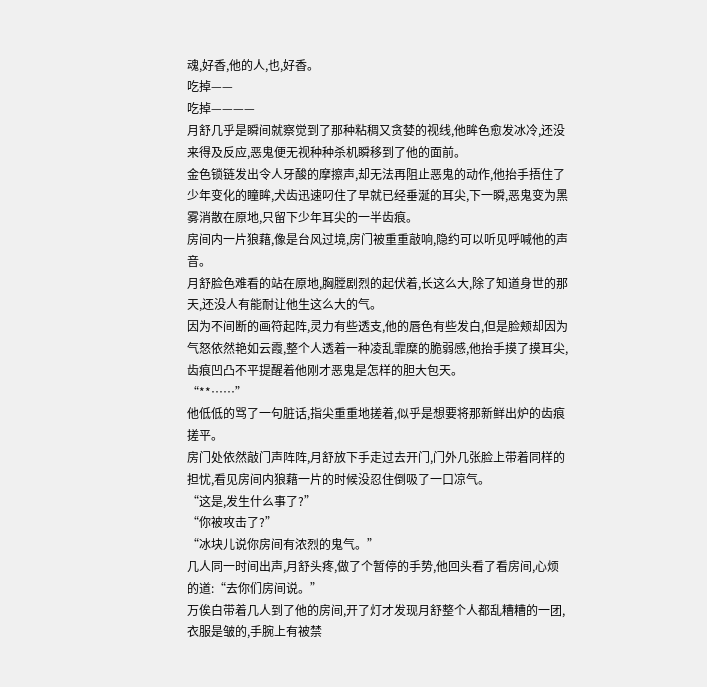魂,好香,他的人,也,好香。
吃掉——
吃掉————
月舒几乎是瞬间就察觉到了那种粘稠又贪婪的视线,他眸色愈发冰冷,还没来得及反应,恶鬼便无视种种杀机瞬移到了他的面前。
金色锁链发出令人牙酸的摩擦声,却无法再阻止恶鬼的动作,他抬手捂住了少年变化的瞳眸,犬齿迅速叼住了早就已经垂涎的耳尖,下一瞬,恶鬼变为黑雾消散在原地,只留下少年耳尖的一半齿痕。
房间内一片狼藉,像是台风过境,房门被重重敲响,隐约可以听见呼喊他的声音。
月舒脸色难看的站在原地,胸膛剧烈的起伏着,长这么大,除了知道身世的那天,还没人有能耐让他生这么大的气。
因为不间断的画符起阵,灵力有些透支,他的唇色有些发白,但是脸颊却因为气怒依然艳如云霞,整个人透着一种凌乱霏糜的脆弱感,他抬手摸了摸耳尖,齿痕凹凸不平提醒着他刚才恶鬼是怎样的胆大包天。
“**……”
他低低的骂了一句脏话,指尖重重地搓着,似乎是想要将那新鲜出炉的齿痕搓平。
房门处依然敲门声阵阵,月舒放下手走过去开门,门外几张脸上带着同样的担忧,看见房间内狼藉一片的时候没忍住倒吸了一口凉气。
“这是,发生什么事了?”
“你被攻击了?”
“冰块儿说你房间有浓烈的鬼气。”
几人同一时间出声,月舒头疼,做了个暂停的手势,他回头看了看房间,心烦的道:“去你们房间说。”
万俟白带着几人到了他的房间,开了灯才发现月舒整个人都乱糟糟的一团,衣服是皱的,手腕上有被禁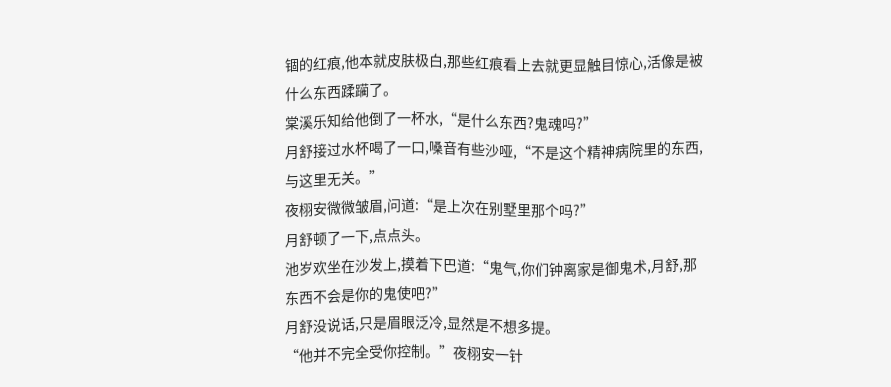锢的红痕,他本就皮肤极白,那些红痕看上去就更显触目惊心,活像是被什么东西蹂躏了。
棠溪乐知给他倒了一杯水,“是什么东西?鬼魂吗?”
月舒接过水杯喝了一口,嗓音有些沙哑,“不是这个精神病院里的东西,与这里无关。”
夜栩安微微皱眉,问道:“是上次在别墅里那个吗?”
月舒顿了一下,点点头。
池岁欢坐在沙发上,摸着下巴道:“鬼气,你们钟离家是御鬼术,月舒,那东西不会是你的鬼使吧?”
月舒没说话,只是眉眼泛冷,显然是不想多提。
“他并不完全受你控制。”夜栩安一针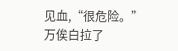见血,“很危险。”
万俟白拉了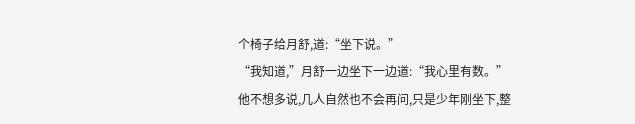个椅子给月舒,道:“坐下说。”
“我知道,”月舒一边坐下一边道:“我心里有数。”
他不想多说,几人自然也不会再问,只是少年刚坐下,整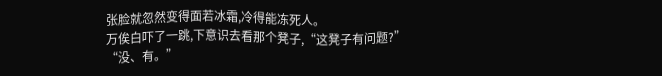张脸就忽然变得面若冰霜,冷得能冻死人。
万俟白吓了一跳,下意识去看那个凳子,“这凳子有问题?”
“没、有。”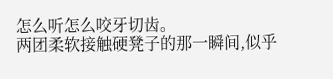怎么听怎么咬牙切齿。
两团柔软接触硬凳子的那一瞬间,似乎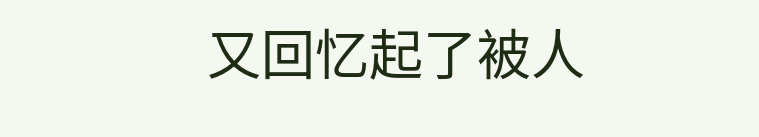又回忆起了被人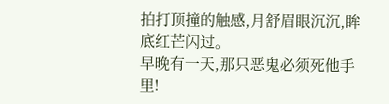拍打顶撞的触感,月舒眉眼沉沉,眸底红芒闪过。
早晚有一天,那只恶鬼必须死他手里!